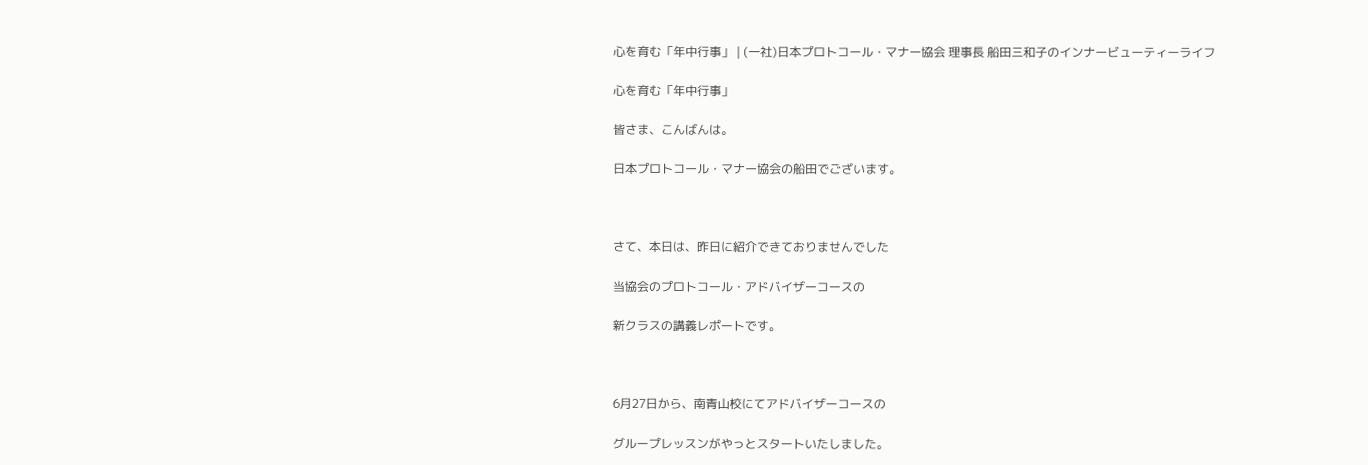心を育む「年中行事」 | (一社)日本プロトコール・マナー協会 理事長 船田三和子のインナービューティーライフ

心を育む「年中行事」

皆さま、こんばんは。

日本プロトコール・マナー協会の船田でございます。



さて、本日は、昨日に紹介できておりませんでした

当協会のプロトコール・アドバイザーコースの

新クラスの講義レポートです。



6月27日から、南青山校にてアドバイザーコースの

グループレッスンがやっとスタートいたしました。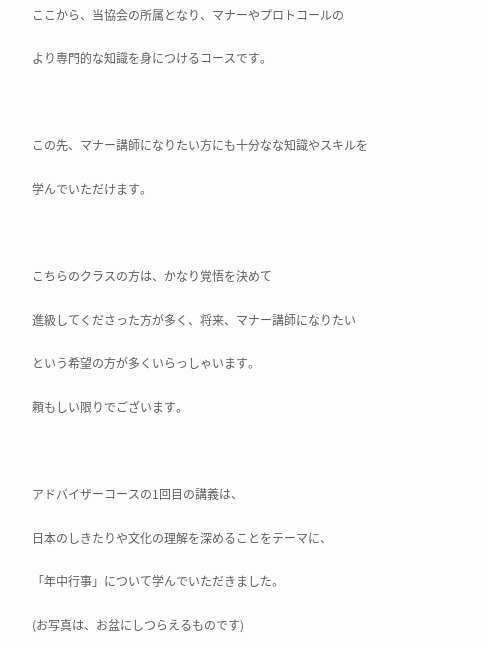ここから、当協会の所属となり、マナーやプロトコールの

より専門的な知識を身につけるコースです。



この先、マナー講師になりたい方にも十分なな知識やスキルを

学んでいただけます。



こちらのクラスの方は、かなり覚悟を決めて

進級してくださった方が多く、将来、マナー講師になりたい

という希望の方が多くいらっしゃいます。

頼もしい限りでございます。



アドバイザーコースの1回目の講義は、

日本のしきたりや文化の理解を深めることをテーマに、

「年中行事」について学んでいただきました。

(お写真は、お盆にしつらえるものです)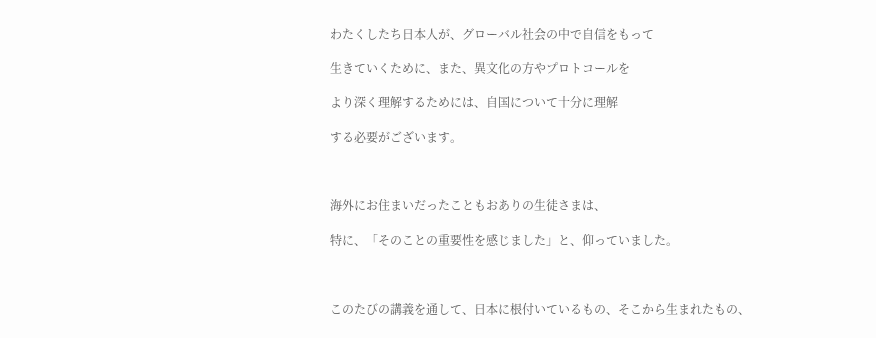わたくしたち日本人が、グローバル社会の中で自信をもって

生きていくために、また、異文化の方やプロトコールを

より深く理解するためには、自国について十分に理解

する必要がございます。



海外にお住まいだったこともおありの生徒さまは、

特に、「そのことの重要性を感じました」と、仰っていました。



このたびの講義を通して、日本に根付いているもの、そこから生まれたもの、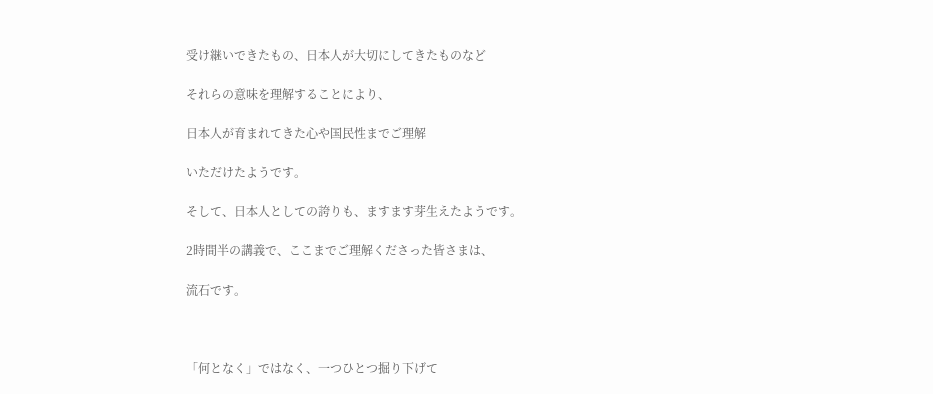受け継いできたもの、日本人が大切にしてきたものなど

それらの意味を理解することにより、

日本人が育まれてきた心や国民性までご理解

いただけたようです。

そして、日本人としての誇りも、ますます芽生えたようです。

2時間半の講義で、ここまでご理解くださった皆さまは、

流石です。



「何となく」ではなく、一つひとつ掘り下げて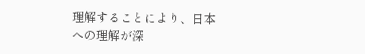理解することにより、日本への理解が深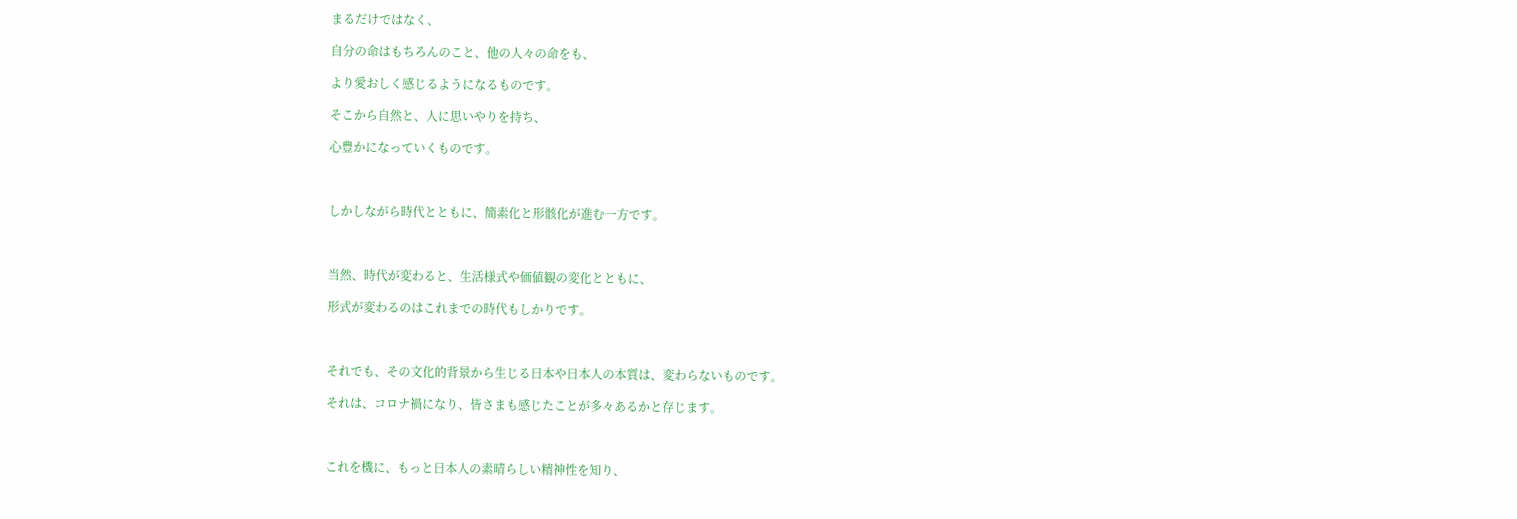まるだけではなく、

自分の命はもちろんのこと、他の人々の命をも、

より愛おしく感じるようになるものです。

そこから自然と、人に思いやりを持ち、

心豊かになっていくものです。



しかしながら時代とともに、簡素化と形骸化が進む一方です。



当然、時代が変わると、生活様式や価値観の変化とともに、

形式が変わるのはこれまでの時代もしかりです。



それでも、その文化的背景から生じる日本や日本人の本質は、変わらないものです。

それは、コロナ禍になり、皆さまも感じたことが多々あるかと存じます。



これを機に、もっと日本人の素晴らしい精神性を知り、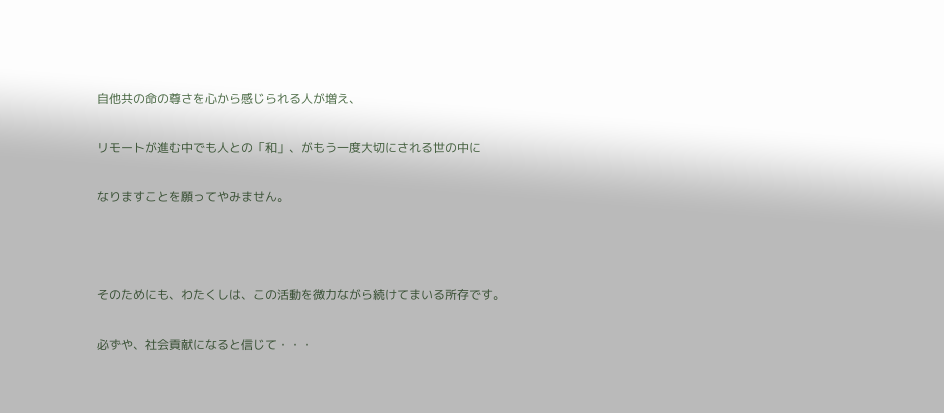自他共の命の尊さを心から感じられる人が増え、

リモートが進む中でも人との「和」、がもう一度大切にされる世の中に

なりますことを願ってやみません。



そのためにも、わたくしは、この活動を微力ながら続けてまいる所存です。

必ずや、社会貢献になると信じて・・・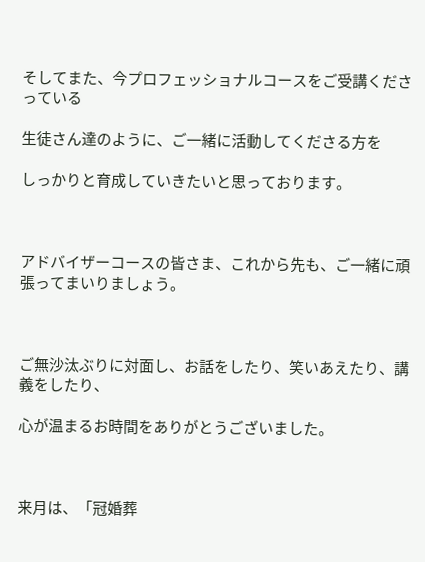そしてまた、今プロフェッショナルコースをご受講くださっている

生徒さん達のように、ご一緒に活動してくださる方を

しっかりと育成していきたいと思っております。



アドバイザーコースの皆さま、これから先も、ご一緒に頑張ってまいりましょう。



ご無沙汰ぶりに対面し、お話をしたり、笑いあえたり、講義をしたり、

心が温まるお時間をありがとうございました。



来月は、「冠婚葬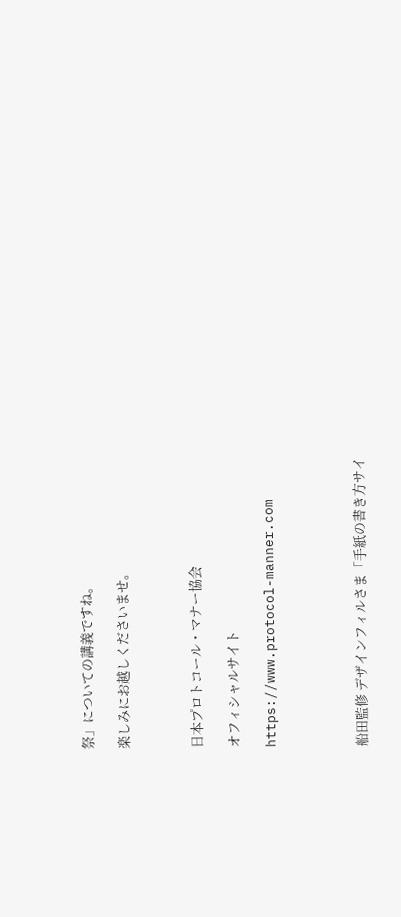祭」についての講義ですね。

楽しみにお越しくださいませ。



日本プロトコール・マナー協会

オフィシャルサイト

https://www.protocol-manner.com




船田監修 デザインフィルさま「手紙の書き方サイ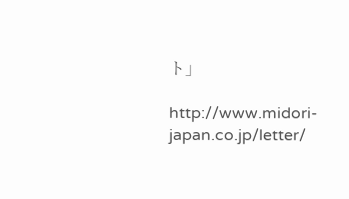ト」

http://www.midori-japan.co.jp/letter/